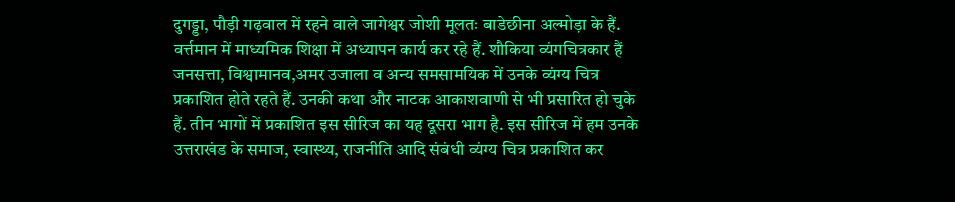दुगड्डा, पौड़ी गढ़वाल में रहने वाले जागेश्वर जोशी मूलतः बाडेछीना अल्मोड़ा के हैं. वर्त्तमान में माध्यमिक शिक्षा में अध्यापन कार्य कर रहे हैं. शौकिया व्यंगचित्रकार हैं जनसत्ता, विश्वामानव,अमर उजाला व अन्य समसामयिक में उनके व्यंग्य चित्र प्रकाशित होते रहते हैं. उनकी कथा और नाटक आकाशवाणी से भी प्रसारित हो चुके हैं. तीन भागों में प्रकाशित इस सीरिज का यह दूसरा भाग है. इस सीरिज में हम उनके उत्तराखंड के समाज, स्वास्थ्य, राजनीति आदि संबंधी व्यंग्य चित्र प्रकाशित कर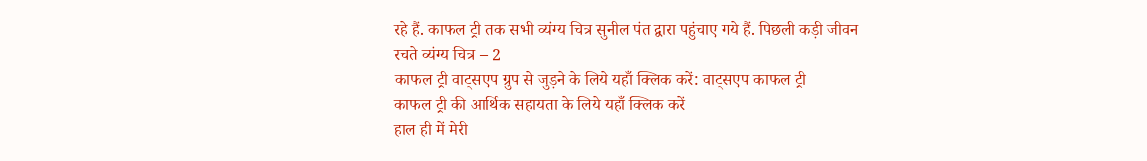रहे हैं. काफल ट्री तक सभी व्यंग्य चित्र सुनील पंत द्वारा पहुंचाए गये हैं. पिछली कड़ी जीवन रचते व्यंग्य चित्र – 2
काफल ट्री वाट्सएप ग्रुप से जुड़ने के लिये यहाँ क्लिक करें: वाट्सएप काफल ट्री
काफल ट्री की आर्थिक सहायता के लिये यहाँ क्लिक करें
हाल ही में मेरी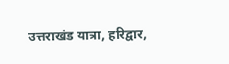उत्तराखंड यात्रा, हरिद्वार,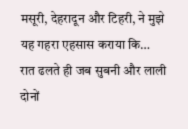मसूरी, देहरादून और टिहरी, ने मुझे यह गहरा एहसास कराया कि…
रात ढलते ही जब सुबनी और लाली दोनों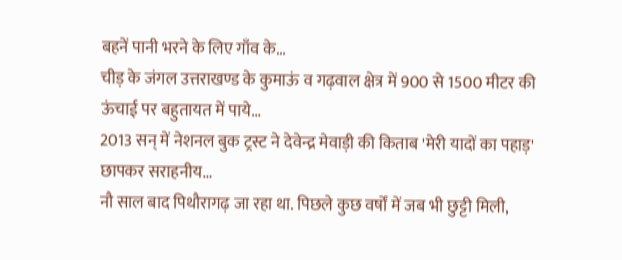बहनें पानी भरने के लिए गाँव के…
चीड़ के जंगल उत्तराखण्ड के कुमाऊं व गढ़वाल क्षेत्र में 900 से 1500 मीटर की ऊंचाई पर बहुतायत में पाये…
2013 सन् में नेशनल बुक ट्रस्ट ने देवेन्द्र मेवाड़ी की किताब 'मेरी यादों का पहाड़' छापकर सराहनीय…
नौ साल बाद पिथौरागढ़ जा रहा था. पिछले कुछ वर्षों में जब भी छुट्टी मिली,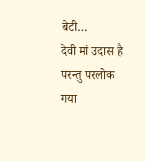बेटी…
देवी मां उदास है परन्तु परलोक गया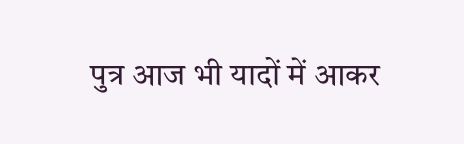पुत्र आज भी यादों में आकर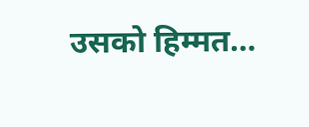उसको हिम्मत…